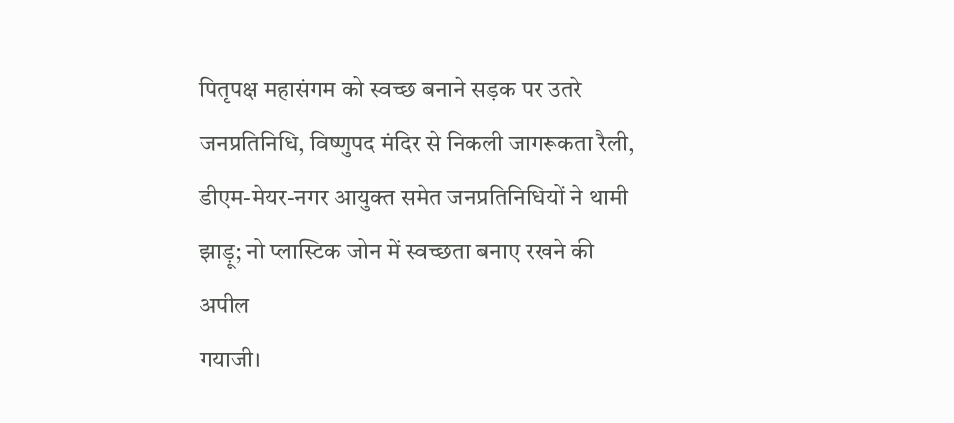पितृपक्ष महासंगम को स्वच्छ बनाने सड़क पर उतरे जनप्रतिनिधि, विष्णुपद मंदिर से निकली जागरूकता रैली, डीएम-मेयर-नगर आयुक्त समेत जनप्रतिनिधियों ने थामी झाड़ू; नो प्लास्टिक जोन में स्वच्छता बनाए रखने की अपील
गयाजी।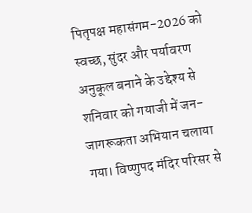पितृपक्ष महासंगम-2026 को स्वच्छ, सुंदर और पर्यावरण अनुकूल बनाने के उद्देश्य से शनिवार को गयाजी में जन-जागरूकता अभियान चलाया गया। विष्णुपद मंदिर परिसर से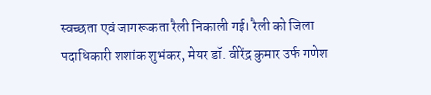स्वच्छता एवं जागरूकता रैली निकाली गई। रैली को जिला पदाधिकारी शशांक शुभंकर, मेयर डॉ. वीरेंद्र कुमार उर्फ गणेश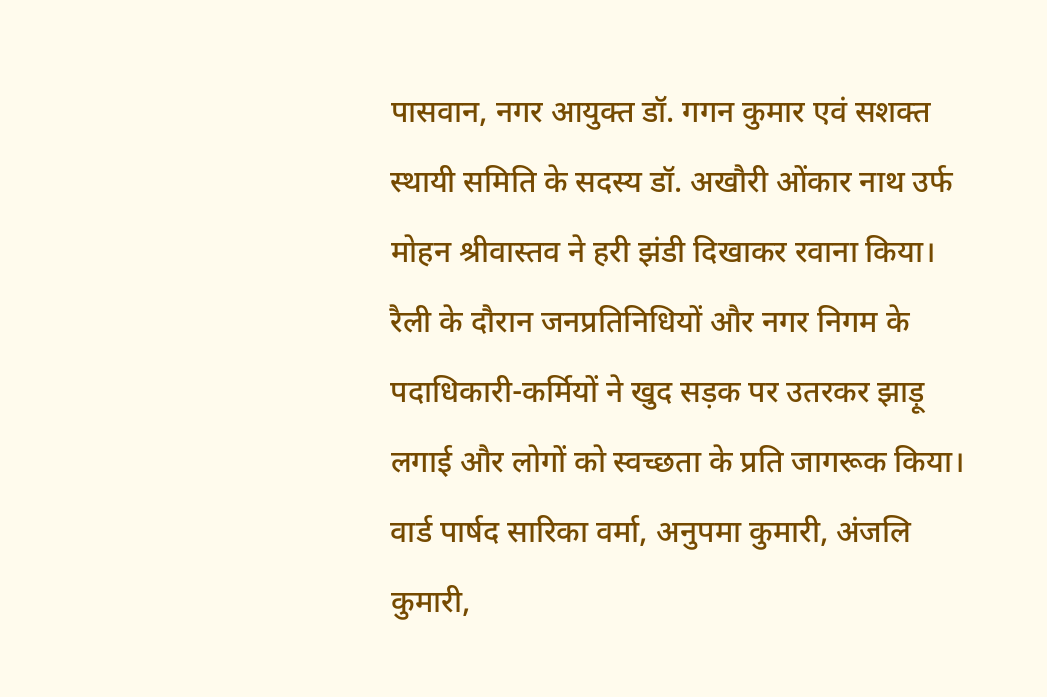पासवान, नगर आयुक्त डॉ. गगन कुमार एवं सशक्त स्थायी समिति के सदस्य डॉ. अखौरी ओंकार नाथ उर्फ मोहन श्रीवास्तव ने हरी झंडी दिखाकर रवाना किया।
रैली के दौरान जनप्रतिनिधियों और नगर निगम के पदाधिकारी-कर्मियों ने खुद सड़क पर उतरकर झाड़ू लगाई और लोगों को स्वच्छता के प्रति जागरूक किया। वार्ड पार्षद सारिका वर्मा, अनुपमा कुमारी, अंजलि कुमारी,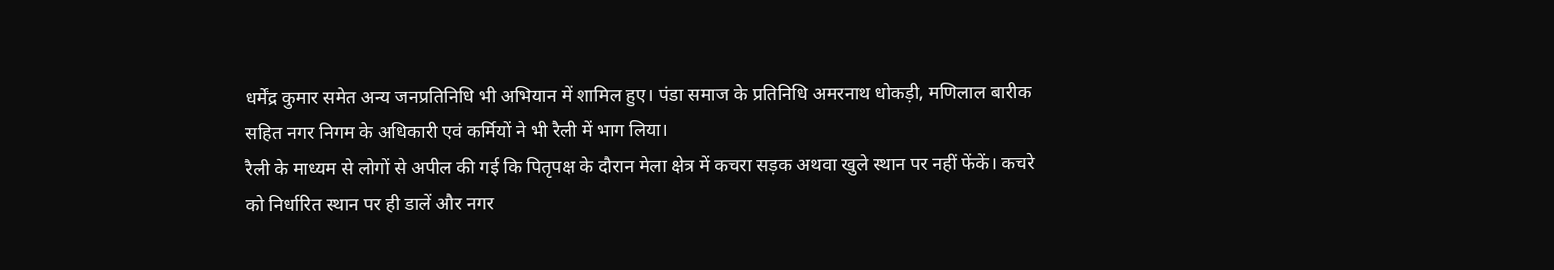धर्मेंद्र कुमार समेत अन्य जनप्रतिनिधि भी अभियान में शामिल हुए। पंडा समाज के प्रतिनिधि अमरनाथ धोकड़ी, मणिलाल बारीक सहित नगर निगम के अधिकारी एवं कर्मियों ने भी रैली में भाग लिया।
रैली के माध्यम से लोगों से अपील की गई कि पितृपक्ष के दौरान मेला क्षेत्र में कचरा सड़क अथवा खुले स्थान पर नहीं फेंकें। कचरे को निर्धारित स्थान पर ही डालें और नगर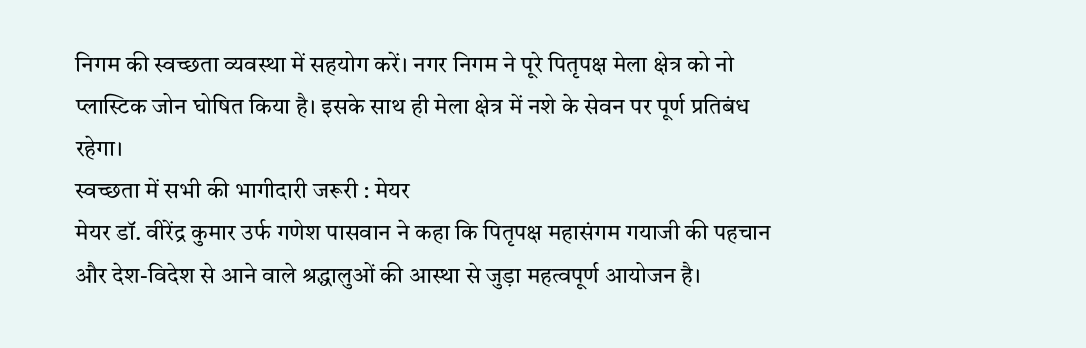निगम की स्वच्छता व्यवस्था में सहयोग करें। नगर निगम ने पूरे पितृपक्ष मेला क्षेत्र को नो प्लास्टिक जोन घोषित किया है। इसके साथ ही मेला क्षेत्र में नशे के सेवन पर पूर्ण प्रतिबंध रहेगा।
स्वच्छता में सभी की भागीदारी जरूरी : मेयर
मेयर डॉ. वीरेंद्र कुमार उर्फ गणेश पासवान ने कहा कि पितृपक्ष महासंगम गयाजी की पहचान और देश-विदेश से आने वाले श्रद्धालुओं की आस्था से जुड़ा महत्वपूर्ण आयोजन है।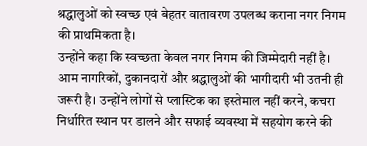श्रद्धालुओं को स्वच्छ एवं बेहतर वातावरण उपलब्ध कराना नगर निगम की प्राथमिकता है।
उन्होंने कहा कि स्वच्छता केवल नगर निगम की जिम्मेदारी नहीं है। आम नागरिकों, दुकानदारों और श्रद्धालुओं की भागीदारी भी उतनी ही जरूरी है। उन्होंने लोगों से प्लास्टिक का इस्तेमाल नहीं करने, कचरा निर्धारित स्थान पर डालने और सफाई व्यवस्था में सहयोग करने की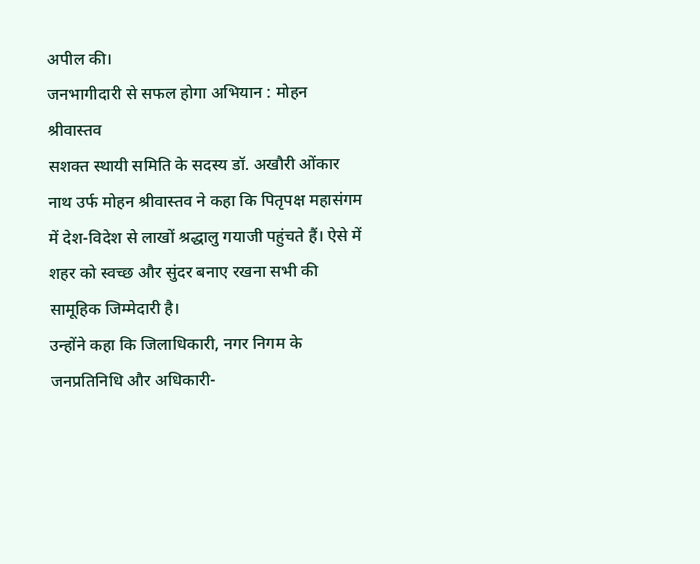अपील की।
जनभागीदारी से सफल होगा अभियान : मोहन श्रीवास्तव
सशक्त स्थायी समिति के सदस्य डॉ. अखौरी ओंकार नाथ उर्फ मोहन श्रीवास्तव ने कहा कि पितृपक्ष महासंगम में देश-विदेश से लाखों श्रद्धालु गयाजी पहुंचते हैं। ऐसे में शहर को स्वच्छ और सुंदर बनाए रखना सभी की सामूहिक जिम्मेदारी है।
उन्होंने कहा कि जिलाधिकारी, नगर निगम के जनप्रतिनिधि और अधिकारी-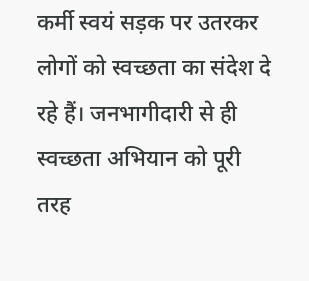कर्मी स्वयं सड़क पर उतरकर लोगों को स्वच्छता का संदेश दे रहे हैं। जनभागीदारी से ही स्वच्छता अभियान को पूरी तरह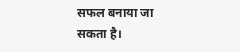सफल बनाया जा सकता है।